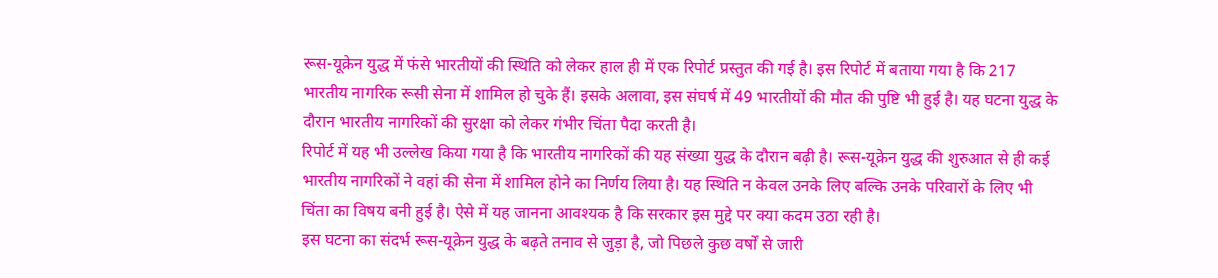रूस-यूक्रेन युद्ध में फंसे भारतीयों की स्थिति को लेकर हाल ही में एक रिपोर्ट प्रस्तुत की गई है। इस रिपोर्ट में बताया गया है कि 217 भारतीय नागरिक रूसी सेना में शामिल हो चुके हैं। इसके अलावा, इस संघर्ष में 49 भारतीयों की मौत की पुष्टि भी हुई है। यह घटना युद्ध के दौरान भारतीय नागरिकों की सुरक्षा को लेकर गंभीर चिंता पैदा करती है।
रिपोर्ट में यह भी उल्लेख किया गया है कि भारतीय नागरिकों की यह संख्या युद्ध के दौरान बढ़ी है। रूस-यूक्रेन युद्ध की शुरुआत से ही कई भारतीय नागरिकों ने वहां की सेना में शामिल होने का निर्णय लिया है। यह स्थिति न केवल उनके लिए बल्कि उनके परिवारों के लिए भी चिंता का विषय बनी हुई है। ऐसे में यह जानना आवश्यक है कि सरकार इस मुद्दे पर क्या कदम उठा रही है।
इस घटना का संदर्भ रूस-यूक्रेन युद्ध के बढ़ते तनाव से जुड़ा है, जो पिछले कुछ वर्षों से जारी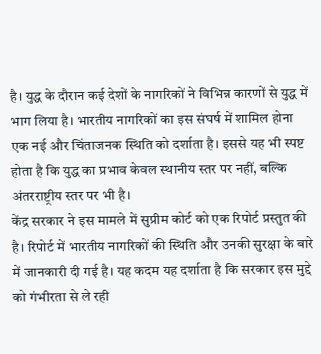है। युद्ध के दौरान कई देशों के नागरिकों ने विभिन्न कारणों से युद्ध में भाग लिया है। भारतीय नागरिकों का इस संघर्ष में शामिल होना एक नई और चिंताजनक स्थिति को दर्शाता है। इससे यह भी स्पष्ट होता है कि युद्ध का प्रभाव केवल स्थानीय स्तर पर नहीं, बल्कि अंतरराष्ट्रीय स्तर पर भी है।
केंद्र सरकार ने इस मामले में सुप्रीम कोर्ट को एक रिपोर्ट प्रस्तुत की है। रिपोर्ट में भारतीय नागरिकों की स्थिति और उनकी सुरक्षा के बारे में जानकारी दी गई है। यह कदम यह दर्शाता है कि सरकार इस मुद्दे को गंभीरता से ले रही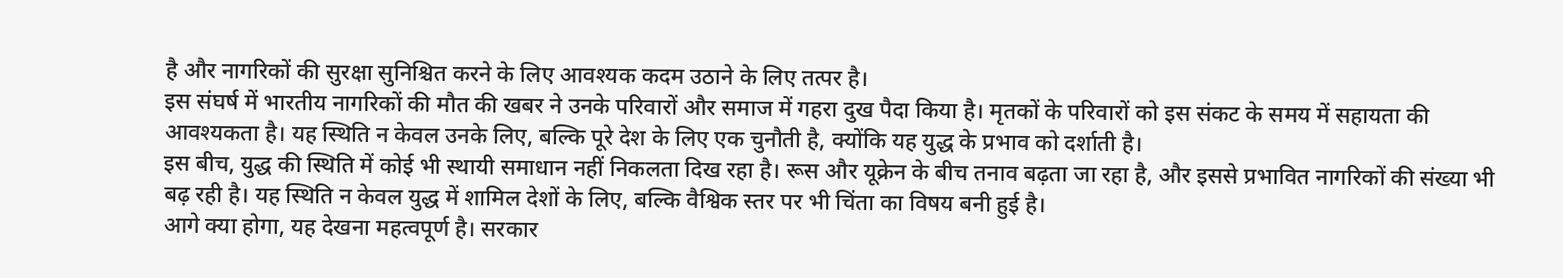है और नागरिकों की सुरक्षा सुनिश्चित करने के लिए आवश्यक कदम उठाने के लिए तत्पर है।
इस संघर्ष में भारतीय नागरिकों की मौत की खबर ने उनके परिवारों और समाज में गहरा दुख पैदा किया है। मृतकों के परिवारों को इस संकट के समय में सहायता की आवश्यकता है। यह स्थिति न केवल उनके लिए, बल्कि पूरे देश के लिए एक चुनौती है, क्योंकि यह युद्ध के प्रभाव को दर्शाती है।
इस बीच, युद्ध की स्थिति में कोई भी स्थायी समाधान नहीं निकलता दिख रहा है। रूस और यूक्रेन के बीच तनाव बढ़ता जा रहा है, और इससे प्रभावित नागरिकों की संख्या भी बढ़ रही है। यह स्थिति न केवल युद्ध में शामिल देशों के लिए, बल्कि वैश्विक स्तर पर भी चिंता का विषय बनी हुई है।
आगे क्या होगा, यह देखना महत्वपूर्ण है। सरकार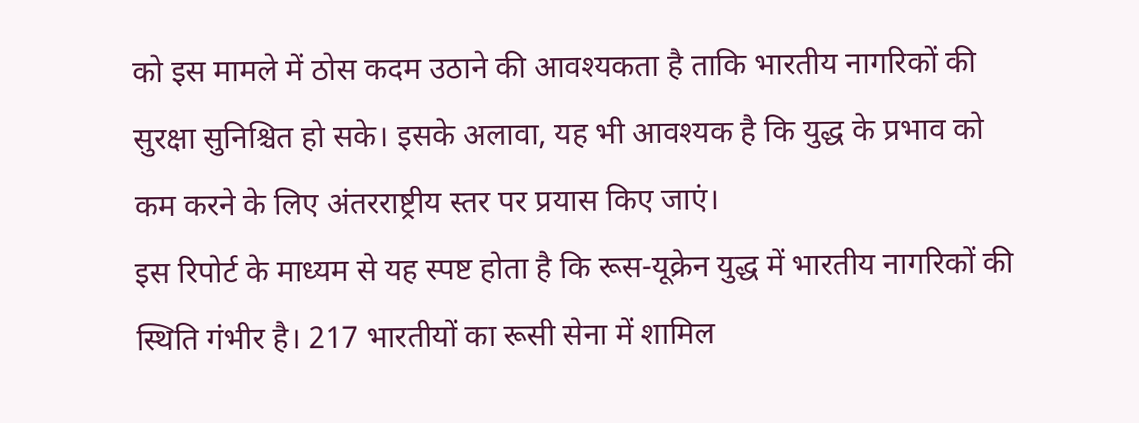को इस मामले में ठोस कदम उठाने की आवश्यकता है ताकि भारतीय नागरिकों की सुरक्षा सुनिश्चित हो सके। इसके अलावा, यह भी आवश्यक है कि युद्ध के प्रभाव को कम करने के लिए अंतरराष्ट्रीय स्तर पर प्रयास किए जाएं।
इस रिपोर्ट के माध्यम से यह स्पष्ट होता है कि रूस-यूक्रेन युद्ध में भारतीय नागरिकों की स्थिति गंभीर है। 217 भारतीयों का रूसी सेना में शामिल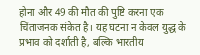होना और 49 की मौत की पुष्टि करना एक चिंताजनक संकेत है। यह घटना न केवल युद्ध के प्रभाव को दर्शाती है, बल्कि भारतीय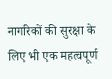नागरिकों की सुरक्षा के लिए भी एक महत्वपूर्ण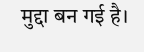मुद्दा बन गई है।